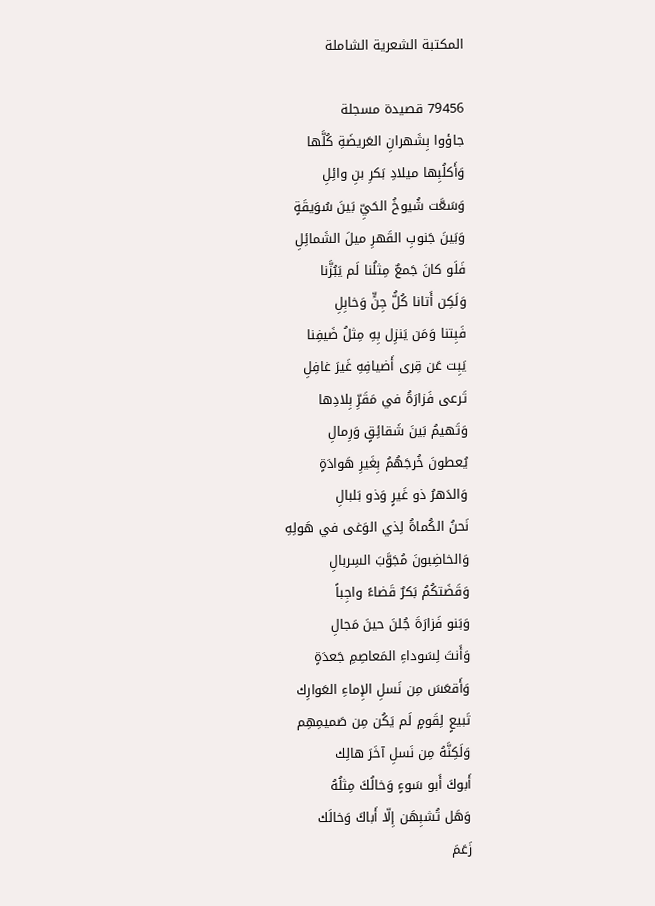المكتبة الشعرية الشاملة

79456 قصيدة مسجلة
جاؤوا بِشَهرانِ العَريضَةِ كُلَّها
وَأَكلُبِها ميلادِ بَكرِ بنِ وائِلِ
وَسَعَّت شُيوخُ الحَيِّ بَينَ سُوَيقَةٍ
وَبَينَ جَنوبِ القَهرِ ميلَ الشَمائِلِ
فَلَو كانَ جَمعٌ مِثلُنا لَم يَبُزَّنا
وَلَكِن أَتانا كُلُّ جِنٍّ وَخابِلِ
فَبِتنا وَمَن يَنزِل بِهِ مِثلُ ضَيفِنا
يَبِت عَن قِرى أَضيافِهِ غَيرَ غافِلِ
تَرعى فَزارَةُ في مَقَرِّ بِلادِها
وَتَهيمُ بَينَ شَقائِقٍ وَرِمالِ
يُعطونَ خُرجَهُمُ بِغَيرِ هَوادَةٍ
وَالدَهرُ ذو غَيرٍ وَذو بَلبالِ
نَحنُ الكُماةُ لِذي الوَغى في هَولِهِ
وَالخاضِبونَ مُجَوَّبَ السِربالِ
وَقَضَتكُمُ بَكرٌ قَضاءً واجِباً
وَبَنو فَزارَةَ جُلنَ حينَ مَجالِ
وَأَنتَ لِسَوداءِ المَعاصِمِ جَعدَةٍ
وَأَقعَسَ مِن نَسلِ الإِماءِ العَوارِك
تَبيعٍ لِقَومٍ لَم يَكُن مِن صَميمِهِم
وَلَكِنَّهُ مِن نَسلِ آخَرَ هالِك
أَبوكَ أَبو سَوءٍ وَخالُكَ مِثلُهُ
وَهَل تُشبِهَن إِلّا أَباكَ وَخالَك
زَعَمَ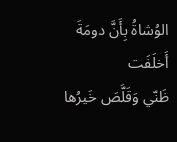الوُشاةُ بِأَنَّ دومَةَ أَخلَفَت
ظَنّي وَقَلَّصَ خَيرُها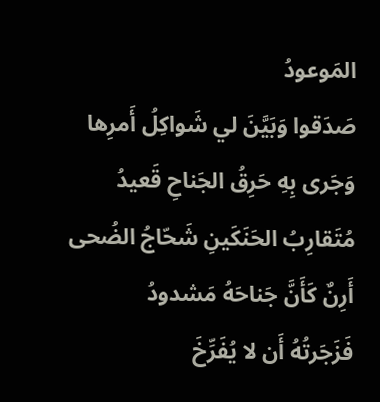المَوعودُ
صَدَقوا وَبَيَّنَ لي شَواكِلُ أَمرِها
وَجَرى بِهِ حَرِقُ الجَناحِ قَعيدُ
مُتَقارِبُ الحَنَكَينِ شَحّاجُ الضُحى
أَرِنٌ كَأَنَّ جَناحَهُ مَشدودُ
فَزَجَرتُهُ أَن لا يُفَرِّخَ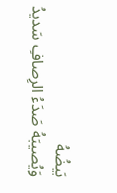بَيضُهُ
وَيُصيبَهُ صَدَءُ الرِصافِ سَديدُ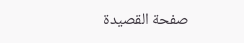صفحة القصيدة